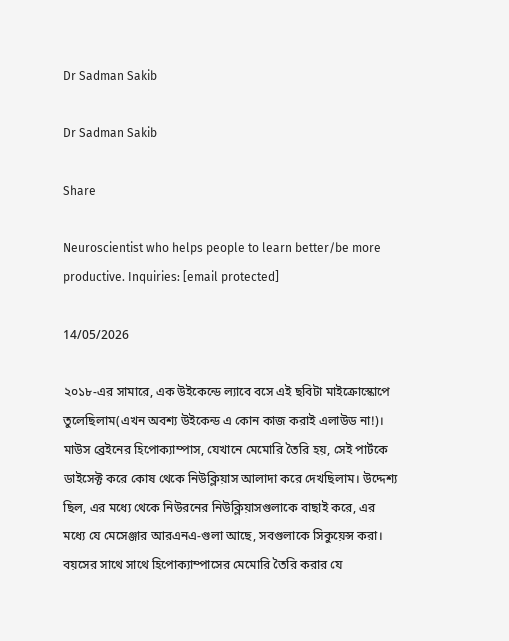Dr Sadman Sakib

Dr Sadman Sakib

Share

Neuroscientist who helps people to learn better/be more productive. Inquiries: [email protected]

14/05/2026

২০১৮-এর সামারে, এক উইকেন্ডে ল্যাবে বসে এই ছবিটা মাইক্রোস্কোপে তুলেছিলাম(এখন অবশ্য উইকেন্ড এ কোন কাজ করাই এলাউড না!)। মাউস ব্রেইনের হিপোক্যাম্পাস, যেখানে মেমোরি তৈরি হয়, সেই পার্টকে ডাইসেক্ট করে কোষ থেকে নিউক্লিয়াস আলাদা করে দেখছিলাম। উদ্দেশ্য ছিল, এর মধ্যে থেকে নিউরনের নিউক্লিয়াসগুলাকে বাছাই করে, এর মধ্যে যে মেসেঞ্জার আরএনএ-গুলা আছে, সবগুলাকে সিকুয়েন্স করা। বয়সের সাথে সাথে হিপোক্যাম্পাসের মেমোরি তৈরি করার যে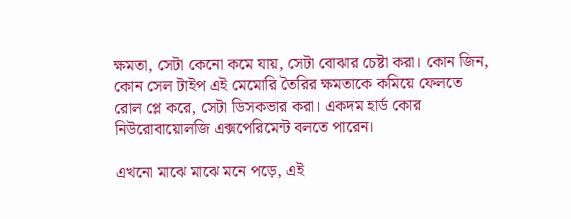ক্ষমতা, সেটা কেনো কমে যায়, সেটা বোঝার চেষ্টা করা। কোন জিন, কোন সেল টাইপ এই মেমোরি তৈরির ক্ষমতাকে কমিয়ে ফেলতে রোল প্লে করে, সেটা ডিসকভার করা। একদম হার্ড কোর নিউরোবায়োলজি এক্সপেরিমেন্ট বলতে পারেন।

এখনো মাঝে মাঝে মনে পড়ে, এই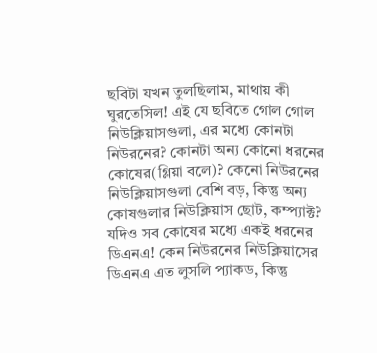ছবিটা যখন তুলছিলাম, মাথায় কী ঘুরতেসিল! এই যে ছবিতে গোল গোল নিউক্লিয়াসগুলা, এর মধ্যে কোনটা নিউরনের? কোনটা অন্য কোনো ধরনের কোষের(গ্লিয়া বলে)? কেনো নিউরনের নিউক্লিয়াসগুলা বেশি বড়, কিন্তু অন্য কোষগুলার নিউক্লিয়াস ছোট, কম্প্যাক্ট? যদিও সব কোষের মধ্যে একই ধরনের ডিএনএ! কেন নিউরনের নিউক্লিয়াসের ডিএনএ এত লুসলি প্যাকড, কিন্তু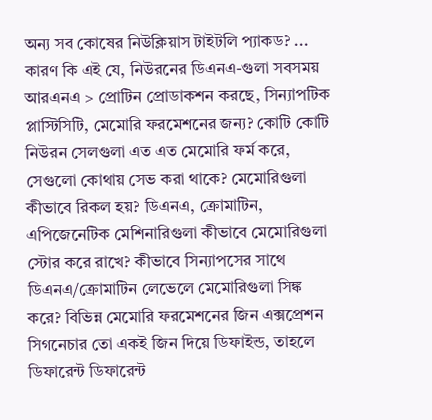অন্য সব কোষের নিউক্লিয়াস টাইটলি প্যাকড? ... কারণ কি এই যে, নিউরনের ডিএনএ-গুলা সবসময় আরএনএ > প্রোটিন প্রোডাকশন করছে, সিন্যাপটিক প্লাস্টিসিটি, মেমোরি ফরমেশনের জন্য? কোটি কোটি নিউরন সেলগুলা এত এত মেমোরি ফর্ম করে, সেগুলো কোথায় সেভ করা থাকে? মেমোরিগুলা কীভাবে রিকল হয়? ডিএনএ, ক্রোমাটিন, এপিজেনেটিক মেশিনারিগুলা কীভাবে মেমোরিগুলা স্টোর করে রাখে? কীভাবে সিন্যাপসের সাথে ডিএনএ/ক্রোমাটিন লেভেলে মেমোরিগুলা সিঙ্ক করে? বিভিন্ন মেমোরি ফরমেশনের জিন এক্সপ্রেশন সিগনেচার তো একই জিন দিয়ে ডিফাইন্ড, তাহলে ডিফারেন্ট ডিফারেন্ট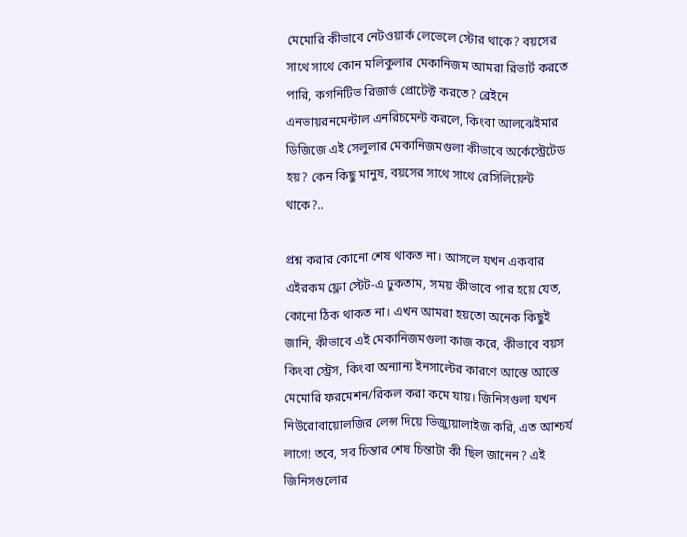মেমোরি কীভাবে নেটওয়ার্ক লেভেলে স্টোর থাকে? বয়সের সাথে সাথে কোন মলিকুলার মেকানিজম আমরা রিভার্ট করতে পারি, কগনিটিভ রিজার্ভ প্রোটেক্ট করতে? ব্রেইনে এনভায়রনমেন্টাল এনরিচমেন্ট করলে, কিংবা আলঝেইমার ডিজিজে এই সেলুলার মেকানিজমগুলা কীভাবে অর্কেস্ট্রেটেড হয়? কেন কিছু মানুষ, বয়সের সাথে সাথে রেসিলিয়েন্ট থাকে?..

প্রশ্ন করার কোনো শেষ থাকত না। আসলে যখন একবার এইরকম ফ্লো স্টেট-এ ঢুকতাম, সময় কীভাবে পার হয়ে যেত, কোনো ঠিক থাকত না। এখন আমরা হয়তো অনেক কিছুই জানি, কীভাবে এই মেকানিজমগুলা কাজ করে, কীভাবে বয়স কিংবা স্ট্রেস, কিংবা অন্যান্য ইনসাল্টের কারণে আস্তে আস্তে মেমোরি ফরমেশন/রিকল করা কমে যায়। জিনিসগুলা যখন নিউরোবায়োলজির লেন্স দিয়ে ভিজ্যুয়ালাইজ করি, এত আশ্চর্য লাগে! তবে, সব চিন্তার শেষ চিন্তাটা কী ছিল জানেন? এই জিনিসগুলোর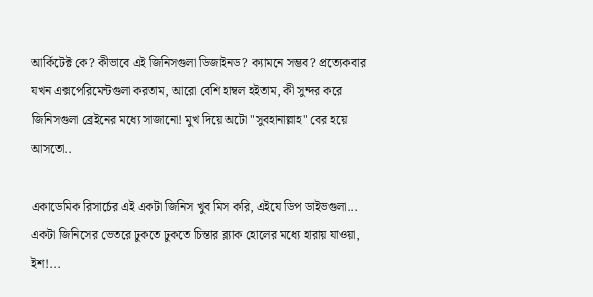আর্কিটেক্ট কে? কীভাবে এই জিনিসগুলা ডিজাইনড? ক্যামনে সম্ভব? প্রত্যেকবার যখন এক্সপেরিমেন্টগুলা করতাম, আরো বেশি হাম্বল হইতাম, কী সুন্দর করে জিনিসগুলা ব্রেইনের মধ্যে সাজানো! মুখ দিয়ে অটো "সুবহানাল্লাহ" বের হয়ে আসতো..

একাডেমিক রিসার্চের এই একটা জিনিস খুব মিস করি, এইযে ডিপ ডাইভগুলা... একটা জিনিসের ভেতরে ঢুকতে ঢুকতে চিন্তার ব্ল্যাক হোলের মধ্যে হারায় যাওয়া, ইশ!...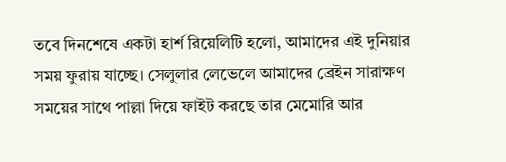তবে দিনশেষে একটা হার্শ রিয়েলিটি হলো, আমাদের এই দুনিয়ার সময় ফুরায় যাচ্ছে। সেলুলার লেভেলে আমাদের ব্রেইন সারাক্ষণ সময়ের সাথে পাল্লা দিয়ে ফাইট করছে তার মেমোরি আর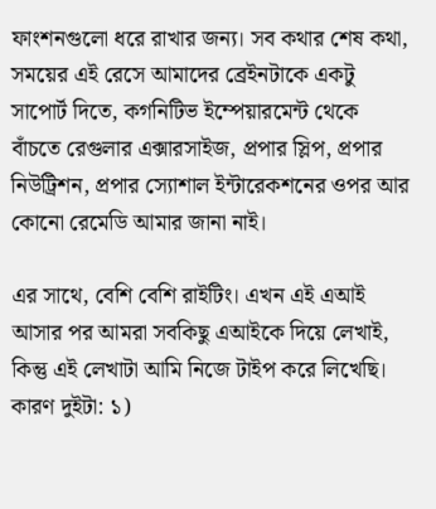ফাংশনগুলো ধরে রাখার জন্য। সব কথার শেষ কথা, সময়ের এই রেসে আমাদের ব্রেইনটাকে একটু সাপোর্ট দিতে, কগনিটিভ ইম্পেয়ারমেন্ট থেকে বাঁচতে রেগুলার এক্সারসাইজ, প্রপার স্লিপ, প্রপার নিউট্রিশন, প্রপার স্যোশাল ইন্টারেকশনের ওপর আর কোনো রেমেডি আমার জানা নাই।

এর সাথে, বেশি বেশি রাইটিং। এখন এই এআই আসার পর আমরা সবকিছু এআইকে দিয়ে লেখাই, কিন্তু এই লেখাটা আমি নিজে টাইপ করে লিখেছি। কারণ দুইটা: ১)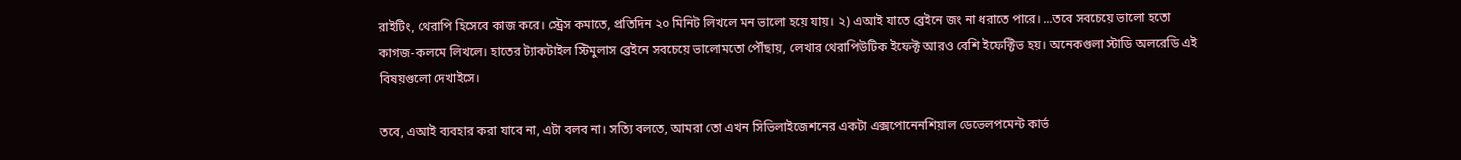রাইটিং, থেরাপি হিসেবে কাজ করে। স্ট্রেস কমাতে, প্রতিদিন ২০ মিনিট লিখলে মন ভালো হয়ে যায়। ২) এআই যাতে ব্রেইনে জং না ধরাতে পারে। ...তবে সবচেয়ে ভালো হতো কাগজ-কলমে লিখলে। হাতের ট্যাকটাইল স্টিমুলাস ব্রেইনে সবচেয়ে ভালোমতো পৌঁছায়, লেখার থেরাপিউটিক ইফেক্ট আরও বেশি ইফেক্টিভ হয়। অনেকগুলা স্টাডি অলরেডি এই বিষয়গুলো দেখাইসে।

তবে, এআই ব্যবহার করা যাবে না, এটা বলব না। সত্যি বলতে, আমরা তো এখন সিভিলাইজেশনের একটা এক্সপোনেনশিয়াল ডেভেলপমেন্ট কার্ভ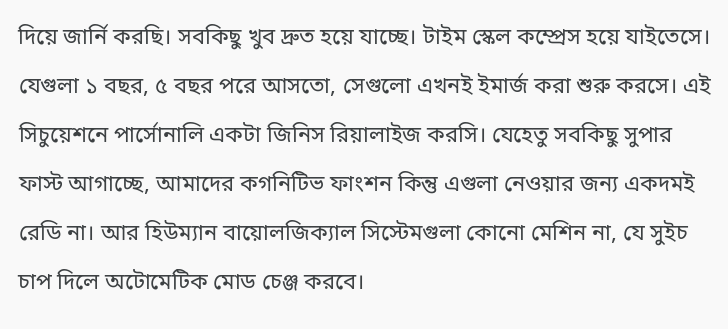দিয়ে জার্নি করছি। সবকিছু খুব দ্রুত হয়ে যাচ্ছে। টাইম স্কেল কম্প্রেস হয়ে যাইতেসে। যেগুলা ১ বছর, ৫ বছর পরে আসতো, সেগুলো এখনই ইমার্জ করা শুরু করসে। এই সিচুয়েশনে পার্সোনালি একটা জিনিস রিয়ালাইজ করসি। যেহেতু সবকিছু সুপার ফাস্ট আগাচ্ছে, আমাদের কগনিটিভ ফাংশন কিন্তু এগুলা নেওয়ার জন্য একদমই রেডি না। আর হিউম্যান বায়োলজিক্যাল সিস্টেমগুলা কোনো মেশিন না, যে সুইচ চাপ দিলে অটোমেটিক মোড চেঞ্জ করবে।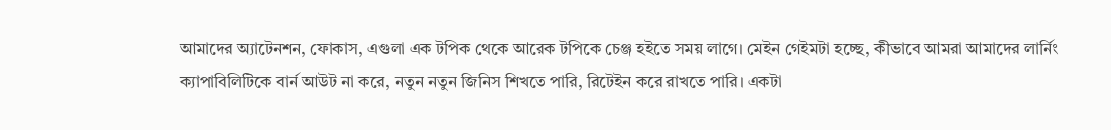আমাদের অ্যাটেনশন, ফোকাস, এগুলা এক টপিক থেকে আরেক টপিকে চেঞ্জ হইতে সময় লাগে। মেইন গেইমটা হচ্ছে, কীভাবে আমরা আমাদের লার্নিং ক্যাপাবিলিটিকে বার্ন আউট না করে, নতুন নতুন জিনিস শিখতে পারি, রিটেইন করে রাখতে পারি। একটা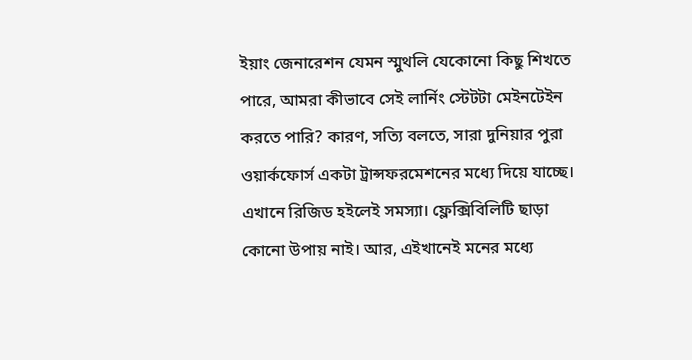ইয়াং জেনারেশন যেমন স্মুথলি যেকোনো কিছু শিখতে পারে, আমরা কীভাবে সেই লার্নিং স্টেটটা মেইনটেইন করতে পারি? কারণ, সত্যি বলতে, সারা দুনিয়ার পুরা ওয়ার্কফোর্স একটা ট্রান্সফরমেশনের মধ্যে দিয়ে যাচ্ছে। এখানে রিজিড হইলেই সমস্যা। ফ্লেক্সিবিলিটি ছাড়া কোনো উপায় নাই। আর, এইখানেই মনের মধ্যে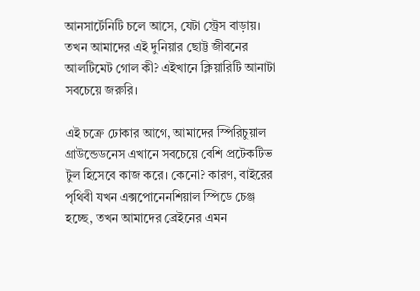আনসার্টেনিটি চলে আসে, যেটা স্ট্রেস বাড়ায়। তখন আমাদের এই দুনিয়ার ছোট্ট জীবনের আলটিমেট গোল কী? এইখানে ক্লিয়ারিটি আনাটা সবচেয়ে জরুরি।

এই চক্রে ঢোকার আগে, আমাদের স্পিরিচুয়াল গ্রাউন্ডেডনেস এখানে সবচেয়ে বেশি প্রটেকটিভ টুল হিসেবে কাজ করে। কেনো? কারণ, বাইরের পৃথিবী যখন এক্সপোনেনশিয়াল স্পিডে চেঞ্জ হচ্ছে, তখন আমাদের ব্রেইনের এমন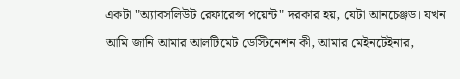একটা "অ্যাবসলিউট রেফারেন্স পয়েন্ট" দরকার হয়, যেটা আনচেঞ্জড। যখন আমি জানি আমার আলটিমেট ডেস্টিনেশন কী, আমার মেইনটেইনার,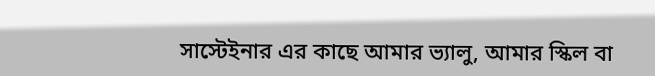সাস্টেইনার এর কাছে আমার ভ্যালু, আমার স্কিল বা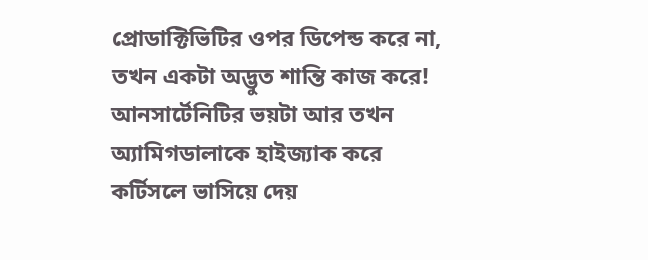প্রোডাক্টিভিটির ওপর ডিপেন্ড করে না, তখন একটা অদ্ভুত শান্তি কাজ করে! আনসার্টেনিটির ভয়টা আর তখন অ্যামিগডালাকে হাইজ্যাক করে কর্টিসলে ভাসিয়ে দেয়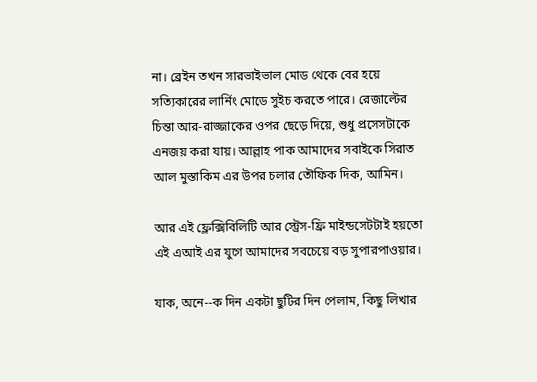না। ব্রেইন তখন সারভাইভাল মোড থেকে বের হয়ে সত্যিকারের লার্নিং মোডে সুইচ করতে পারে। রেজাল্টের চিন্তা আর-রাজ্জাকের ওপর ছেড়ে দিয়ে, শুধু প্রসেসটাকে এনজয় করা যায়। আল্লাহ পাক আমাদের সবাইকে সিরাত আল মুস্তাকিম এর উপর চলার তৌফিক দিক, আমিন।

আর এই ফ্লেক্সিবিলিটি আর স্ট্রেস-ফ্রি মাইন্ডসেটটাই হয়তো এই এআই এর যুগে আমাদের সবচেয়ে বড় সুপারপাওয়ার।

যাক, অনে--ক দিন একটা ছুটির দিন পেলাম, কিছু লিখার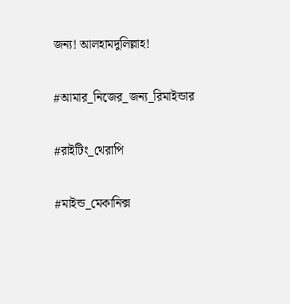জন্য! আলহামদুলিল্লাহ!

#আমার_নিজের_জন্য_রিমাইন্ডার

#রাইটিং_থেরাপি

#মাইন্ড_মেকানিক্স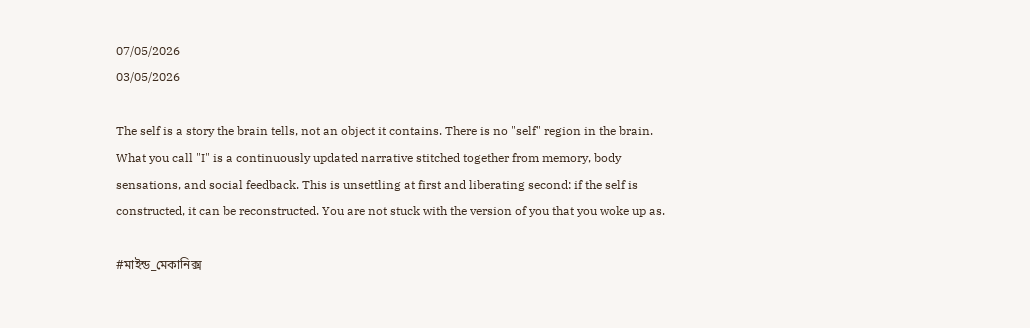07/05/2026
03/05/2026

The self is a story the brain tells, not an object it contains. There is no "self" region in the brain. What you call "I" is a continuously updated narrative stitched together from memory, body sensations, and social feedback. This is unsettling at first and liberating second: if the self is constructed, it can be reconstructed. You are not stuck with the version of you that you woke up as.

#মাইন্ড_মেকানিক্স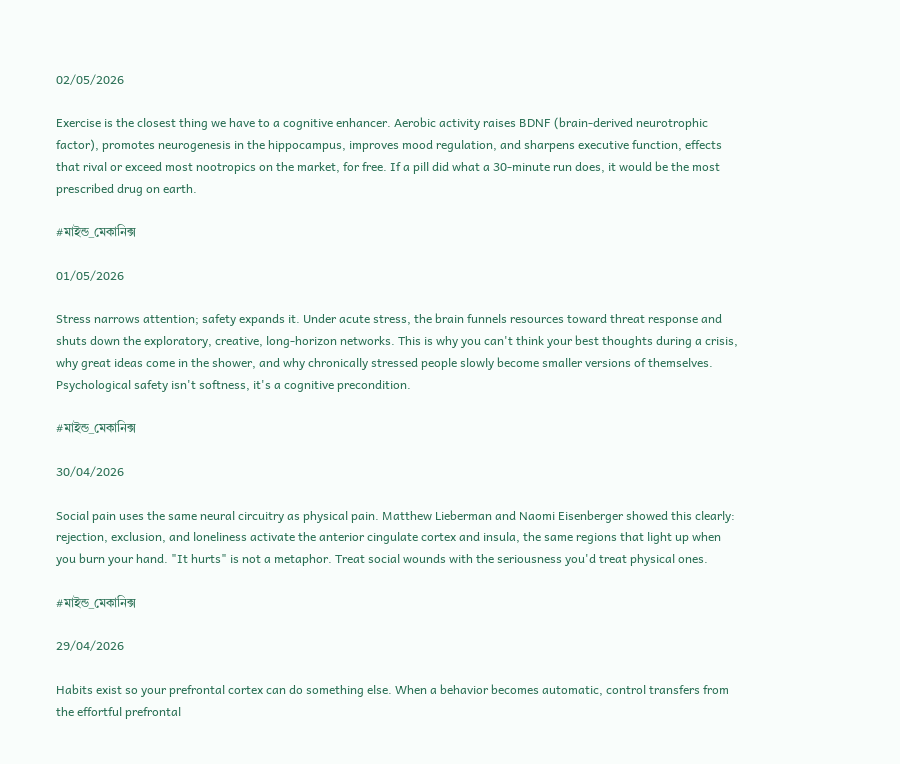02/05/2026

Exercise is the closest thing we have to a cognitive enhancer. Aerobic activity raises BDNF (brain-derived neurotrophic factor), promotes neurogenesis in the hippocampus, improves mood regulation, and sharpens executive function, effects that rival or exceed most nootropics on the market, for free. If a pill did what a 30-minute run does, it would be the most prescribed drug on earth.

#মাইন্ড_মেকানিক্স

01/05/2026

Stress narrows attention; safety expands it. Under acute stress, the brain funnels resources toward threat response and shuts down the exploratory, creative, long-horizon networks. This is why you can't think your best thoughts during a crisis, why great ideas come in the shower, and why chronically stressed people slowly become smaller versions of themselves. Psychological safety isn't softness, it's a cognitive precondition.

#মাইন্ড_মেকানিক্স

30/04/2026

Social pain uses the same neural circuitry as physical pain. Matthew Lieberman and Naomi Eisenberger showed this clearly: rejection, exclusion, and loneliness activate the anterior cingulate cortex and insula, the same regions that light up when you burn your hand. "It hurts" is not a metaphor. Treat social wounds with the seriousness you'd treat physical ones.

#মাইন্ড_মেকানিক্স

29/04/2026

Habits exist so your prefrontal cortex can do something else. When a behavior becomes automatic, control transfers from the effortful prefrontal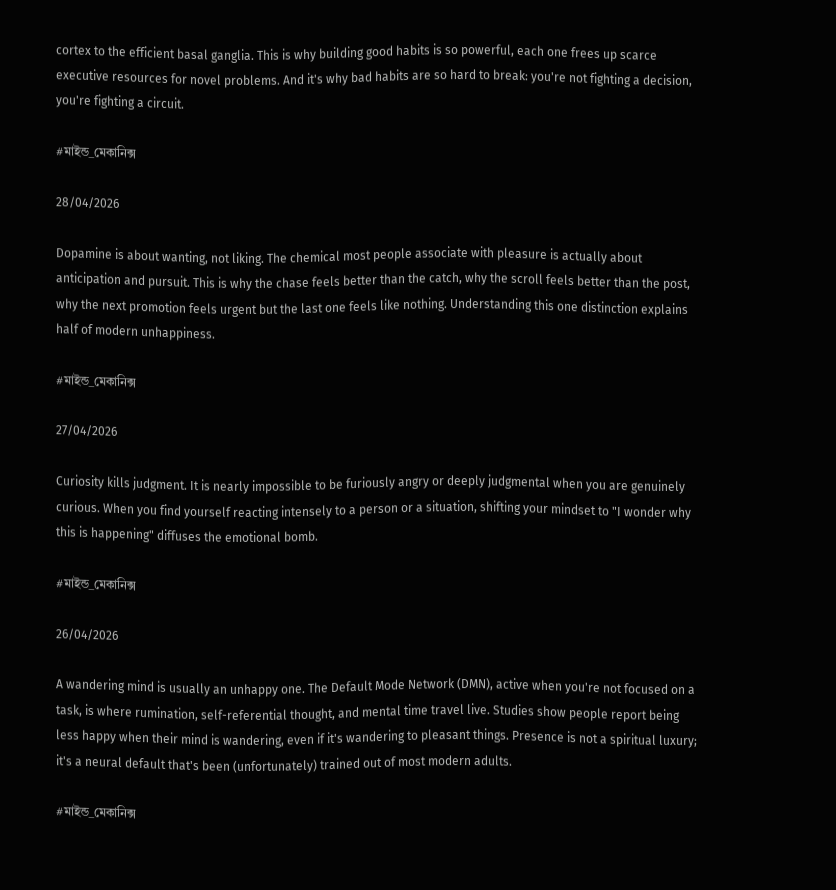cortex to the efficient basal ganglia. This is why building good habits is so powerful, each one frees up scarce executive resources for novel problems. And it's why bad habits are so hard to break: you're not fighting a decision, you're fighting a circuit.

#মাইন্ড_মেকানিক্স

28/04/2026

Dopamine is about wanting, not liking. The chemical most people associate with pleasure is actually about anticipation and pursuit. This is why the chase feels better than the catch, why the scroll feels better than the post, why the next promotion feels urgent but the last one feels like nothing. Understanding this one distinction explains half of modern unhappiness.

#মাইন্ড_মেকানিক্স

27/04/2026

Curiosity kills judgment. It is nearly impossible to be furiously angry or deeply judgmental when you are genuinely curious. When you find yourself reacting intensely to a person or a situation, shifting your mindset to "I wonder why this is happening" diffuses the emotional bomb.

#মাইন্ড_মেকানিক্স

26/04/2026

A wandering mind is usually an unhappy one. The Default Mode Network (DMN), active when you're not focused on a task, is where rumination, self-referential thought, and mental time travel live. Studies show people report being less happy when their mind is wandering, even if it's wandering to pleasant things. Presence is not a spiritual luxury; it's a neural default that's been (unfortunately) trained out of most modern adults.

#মাইন্ড_মেকানিক্স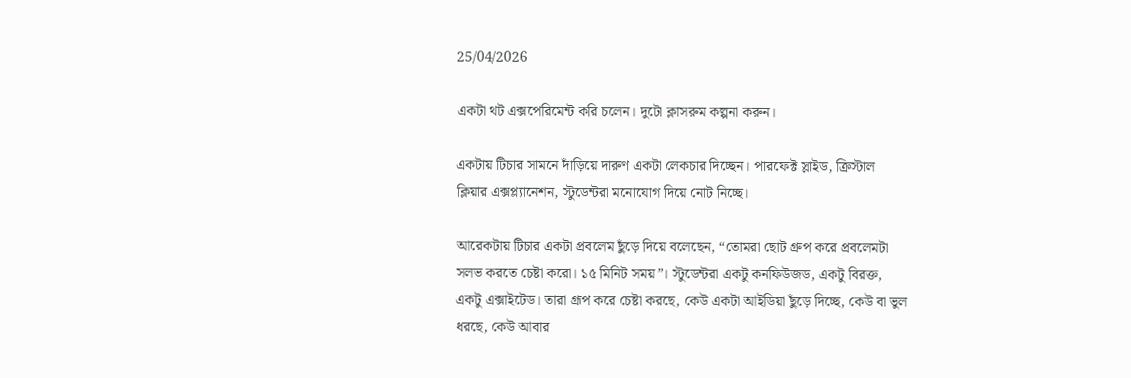25/04/2026

একটা থট এক্সপেরিমেন্ট করি চলেন। দুটো ক্লাসরুম কল্পনা করুন।

একটায় টিচার সামনে দাঁড়িয়ে দারুণ একটা লেকচার দিচ্ছেন। পারফেক্ট স্লাইড, ক্রিস্টাল ক্লিয়ার এক্সপ্ল্যানেশন, স্টুডেন্টরা মনোযোগ দিয়ে নোট নিচ্ছে।

আরেকটায় টিচার একটা প্রবলেম ছুঁড়ে দিয়ে বলেছেন, “তোমরা ছোট গ্রুপ করে প্রবলেমটা সলভ করতে চেষ্টা করো। ১৫ মিনিট সময়”। স্টুডেন্টরা একটু কনফিউজড, একটু বিরক্ত, একটু এক্সাইটেড। তারা গ্রূপ করে চেষ্টা করছে, কেউ একটা আইডিয়া ছুঁড়ে দিচ্ছে, কেউ বা ভুল ধরছে, কেউ আবার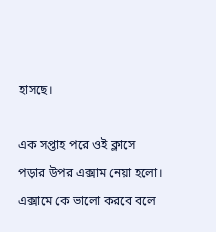হাসছে।

এক সপ্তাহ পরে ওই ক্লাসে পড়ার উপর এক্সাম নেয়া হলো। এক্সামে কে ভালো করবে বলে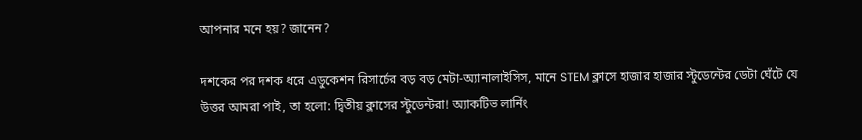আপনার মনে হয়? জানেন?

দশকের পর দশক ধরে এডুকেশন রিসার্চের বড় বড় মেটা-অ্যানালাইসিস, মানে STEM ক্লাসে হাজার হাজার স্টুডেন্টের ডেটা ঘেঁটে যে উত্তর আমরা পাই, তা হলো: দ্বিতীয় ক্লাসের স্টুডেন্টরা! অ্যাকটিভ লার্নিং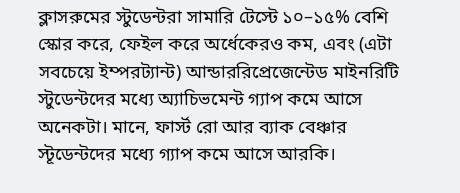ক্লাসরুমের স্টুডেন্টরা সামারি টেস্টে ১০–১৫% বেশি স্কোর করে, ফেইল করে অর্ধেকেরও কম, এবং (এটা সবচেয়ে ইম্পরট্যান্ট) আন্ডাররিপ্রেজেন্টেড মাইনরিটি স্টুডেন্টদের মধ্যে অ্যাচিভমেন্ট গ্যাপ কমে আসে অনেকটা। মানে, ফার্স্ট রো আর ব্যাক বেঞ্চার স্টূডেন্টদের মধ্যে গ্যাপ কমে আসে আরকি।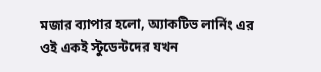মজার ব্যাপার হলো, অ্যাকটিভ লার্নিং এর ওই একই স্টুডেন্টদের যখন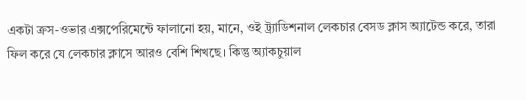একটা ক্রস-ওভার এক্সপেরিমেন্টে ফালানো হয়, মানে, ওই ট্র্যাডিশনাল লেকচার বেসড ক্লাস অ্যাটেন্ড করে, তারা ফিল করে যে লেকচার ক্লাসে আরও বেশি শিখছে। কিন্তু অ্যাকচুয়াল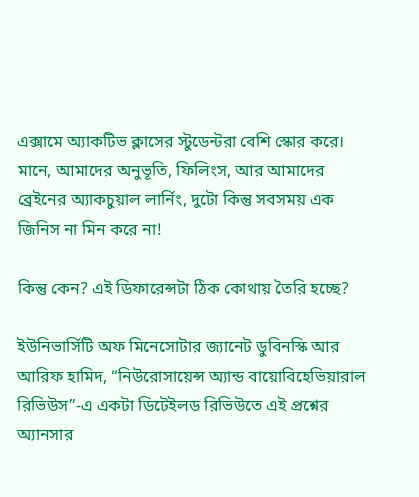এক্সামে অ্যাকটিভ ক্লাসের স্টুডেন্টরা বেশি স্কোর করে। মানে, আমাদের অনুভূতি, ফিলিংস, আর আমাদের ব্রেইনের অ্যাকচুয়াল লার্নিং, দুটো কিন্তু সবসময় এক জিনিস না মিন করে না!

কিন্তু কেন? এই ডিফারেন্সটা ঠিক কোথায় তৈরি হচ্ছে?

ইউনিভার্সিটি অফ মিনেসোটার জ্যানেট ডুবিনস্কি আর আরিফ হামিদ, “নিউরোসায়েন্স অ্যান্ড বায়োবিহেভিয়ারাল রিভিউস”-এ একটা ডিটেইলড রিভিউতে এই প্রশ্নের অ্যানসার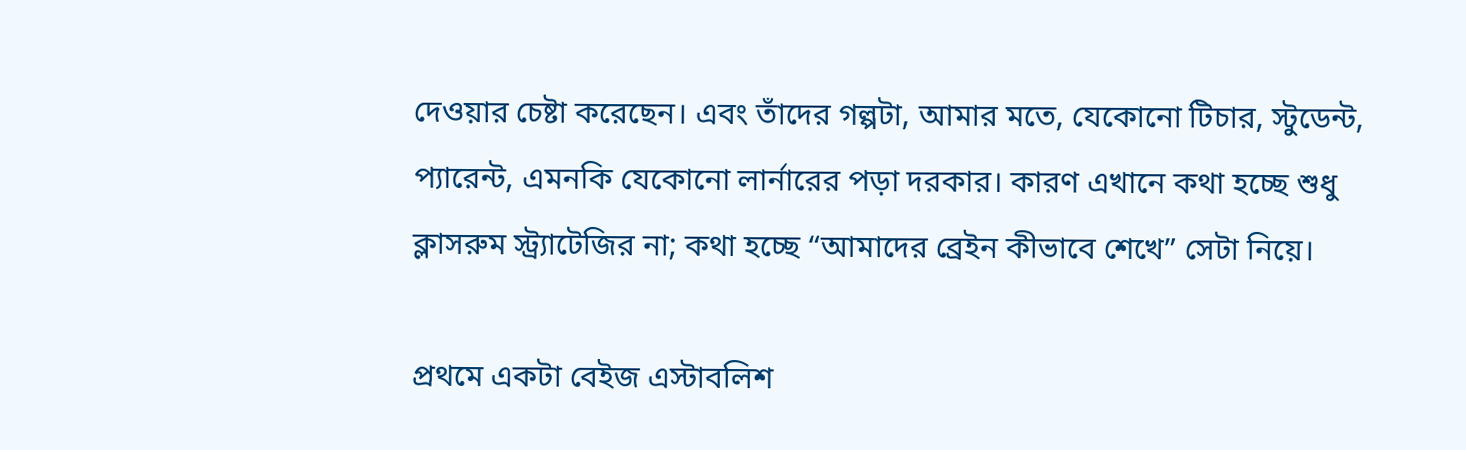দেওয়ার চেষ্টা করেছেন। এবং তাঁদের গল্পটা, আমার মতে, যেকোনো টিচার, স্টুডেন্ট, প্যারেন্ট, এমনকি যেকোনো লার্নারের পড়া দরকার। কারণ এখানে কথা হচ্ছে শুধু ক্লাসরুম স্ট্র্যাটেজির না; কথা হচ্ছে “আমাদের ব্রেইন কীভাবে শেখে” সেটা নিয়ে।

প্রথমে একটা বেইজ এস্টাবলিশ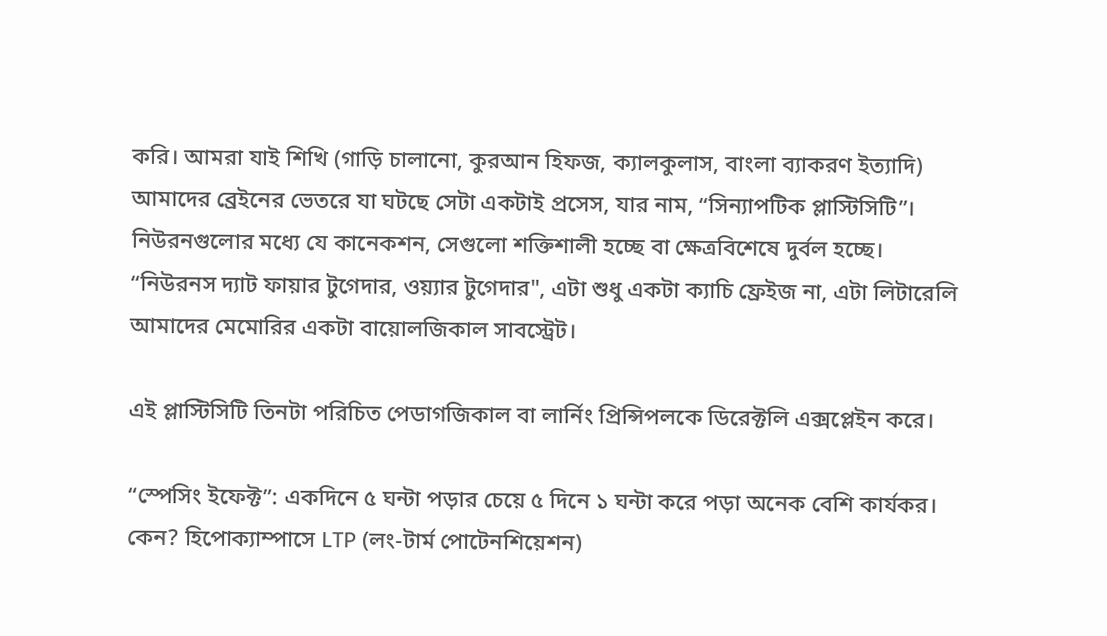করি। আমরা যাই শিখি (গাড়ি চালানো, কুরআন হিফজ, ক্যালকুলাস, বাংলা ব্যাকরণ ইত্যাদি) আমাদের ব্রেইনের ভেতরে যা ঘটছে সেটা একটাই প্রসেস, যার নাম, “সিন্যাপটিক প্লাস্টিসিটি”। নিউরনগুলোর মধ্যে যে কানেকশন, সেগুলো শক্তিশালী হচ্ছে বা ক্ষেত্রবিশেষে দুর্বল হচ্ছে। “নিউরনস দ্যাট ফায়ার টুগেদার, ওয়্যার টুগেদার", এটা শুধু একটা ক্যাচি ফ্রেইজ না, এটা লিটারেলি আমাদের মেমোরির একটা বায়োলজিকাল সাবস্ট্রেট।

এই প্লাস্টিসিটি তিনটা পরিচিত পেডাগজিকাল বা লার্নিং প্রিন্সিপলকে ডিরেক্টলি এক্সপ্লেইন করে।

“স্পেসিং ইফেক্ট”: একদিনে ৫ ঘন্টা পড়ার চেয়ে ৫ দিনে ১ ঘন্টা করে পড়া অনেক বেশি কার্যকর। কেন? হিপোক্যাম্পাসে LTP (লং-টার্ম পোটেনশিয়েশন)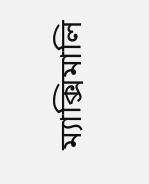ম্যাক্সিমালি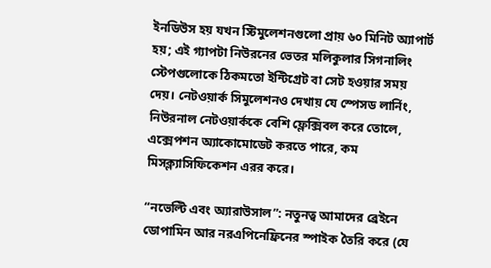ইনডিউস হয় যখন স্টিমুলেশনগুলো প্রায় ৬০ মিনিট অ্যাপার্ট হয়; এই গ্যাপটা নিউরনের ভেতর মলিকুলার সিগনালিং স্টেপগুলোকে ঠিকমতো ইন্টিগ্রেট বা সেট হওয়ার সময় দেয়। নেটওয়ার্ক সিমুলেশনও দেখায় যে স্পেসড লার্নিং, নিউরনাল নেটওয়ার্ককে বেশি ফ্লেক্সিবল করে তোলে, এক্সেপশন অ্যাকোমোডেট করতে পারে, কম মিসক্ল্যাসিফিকেশন এরর করে।

“নভেল্টি এবং অ্যারাউসাল”: নতুনত্ব আমাদের ব্রেইনে ডোপামিন আর নরএপিনেফ্রিনের স্পাইক তৈরি করে (যে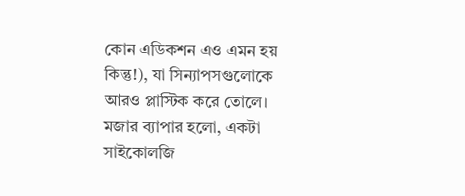কোন এডিকশন এও এমন হয় কিন্তু!), যা সিন্যাপসগুলোকে আরও প্লাস্টিক করে তোলে। মজার ব্যাপার হলো, একটা সাইকোলজি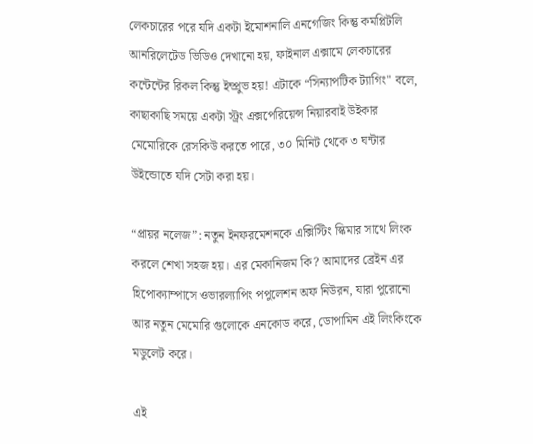লেকচারের পরে যদি একটা ইমোশনালি এনগেজিং কিন্তু কমপ্লিটলি আনরিলেটেড ভিডিও দেখানো হয়, ফাইনাল এক্সামে লেকচারের কন্টেন্টের রিকল কিন্তু ইম্প্রুভ হয়! এটাকে “সিন্যাপটিক ট্যাগিং" বলে, কাছাকাছি সময়ে একটা স্ট্রং এক্সপেরিয়েন্স নিয়ারবাই উইকার মেমোরিকে রেসকিউ করতে পারে, ৩০ মিনিট থেকে ৩ ঘন্টার উইন্ডোতে যদি সেটা করা হয়।

“প্রায়র নলেজ”: নতুন ইনফরমেশনকে এক্সিস্টিং স্কিমার সাথে লিংক করলে শেখা সহজ হয়। এর মেকানিজম কি? আমাদের ব্রেইন এর হিপোক্যাম্পাসে ওভারল্যাপিং পপুলেশন অফ নিউরন, যারা পুরোনো আর নতুন মেমোরি গুলোকে এনকোড করে, ডোপামিন এই লিংকিংকে মডুলেট করে।

এই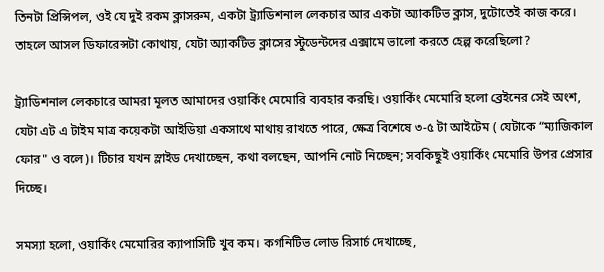তিনটা প্রিন্সিপল, ওই যে দুই রকম ক্লাসরুম, একটা ট্র্যাডিশনাল লেকচার আর একটা অ্যাকটিভ ক্লাস, দুটোতেই কাজ করে। তাহলে আসল ডিফারেন্সটা কোথায়, যেটা অ্যাকটিভ ক্লাসের স্টুডেন্টদের এক্সামে ভালো করতে হেল্প করেছিলো?

ট্র্যাডিশনাল লেকচারে আমরা মূলত আমাদের ওয়ার্কিং মেমোরি ব্যবহার করছি। ওয়ার্কিং মেমোরি হলো ব্রেইনের সেই অংশ, যেটা এট এ টাইম মাত্র কয়েকটা আইডিয়া একসাথে মাথায় রাখতে পারে, ক্ষেত্র বিশেষে ৩-৫ টা আইটেম ( যেটাকে “ম্যাজিকাল ফোর" ও বলে)। টিচার যখন স্লাইড দেখাচ্ছেন, কথা বলছেন, আপনি নোট নিচ্ছেন; সবকিছুই ওয়ার্কিং মেমোরি উপর প্রেসার দিচ্ছে।

সমস্যা হলো, ওয়ার্কিং মেমোরির ক্যাপাসিটি খুব কম। কগনিটিভ লোড রিসার্চ দেখাচ্ছে,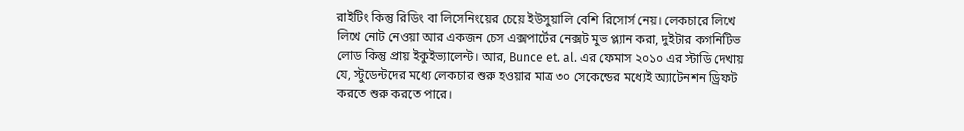রাইটিং কিন্তু রিডিং বা লিসেনিংয়ের চেয়ে ইউসুয়ালি বেশি রিসোর্স নেয়। লেকচারে লিখে লিখে নোট নেওয়া আর একজন চেস এক্সপার্টের নেক্সট মুভ প্ল্যান করা, দুইটার কগনিটিভ লোড কিন্তু প্রায় ইকুইভ্যালেন্ট। আর, Bunce et. al. এর ফেমাস ২০১০ এর স্টাডি দেখায় যে, স্টুডেন্টদের মধ্যে লেকচার শুরু হওয়ার মাত্র ৩০ সেকেন্ডের মধ্যেই অ্যাটেনশন ড্রিফট করতে শুরু করতে পারে।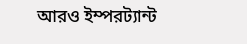আরও ইম্পরট্যান্ট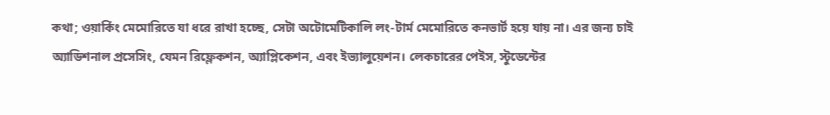কথা; ওয়ার্কিং মেমোরিতে যা ধরে রাখা হচ্ছে, সেটা অটোমেটিকালি লং-টার্ম মেমোরিতে কনভার্ট হয়ে যায় না। এর জন্য চাই অ্যাডিশনাল প্রসেসিং, যেমন রিফ্লেকশন, অ্যাপ্লিকেশন, এবং ইভ্যালুয়েশন। লেকচারের পেইস, স্টুডেন্টের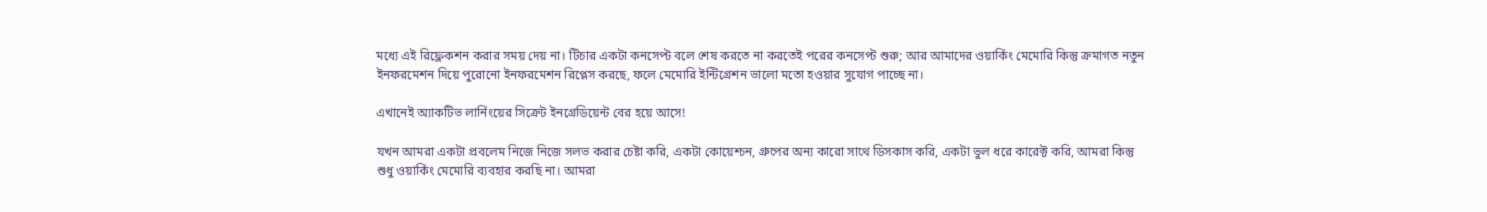মধ্যে এই রিফ্লেকশন করার সময় দেয় না। টিচার একটা কনসেপ্ট বলে শেষ করতে না করতেই পরের কনসেপ্ট শুরু; আর আমাদের ওয়ার্কিং মেমোরি কিন্তু ক্রমাগত নতুন ইনফরমেশন দিয়ে পুরোনো ইনফরমেশন রিপ্লেস করছে, ফলে মেমোরি ইন্টিগ্রেশন ভালো মতো হওয়ার সুযোগ পাচ্ছে না।

এখানেই অ্যাকটিভ লার্নিংয়ের সিক্রেট ইনগ্রেডিয়েন্ট বের হয়ে আসে!

যখন আমরা একটা প্রবলেম নিজে নিজে সলভ করার চেষ্টা করি, একটা কোয়েশ্চন, গ্রুপের অন্য কারো সাথে ডিসকাস করি, একটা ভুল ধরে কারেক্ট করি, আমরা কিন্তু শুধু ওয়ার্কিং মেমোরি ব্যবহার করছি না। আমরা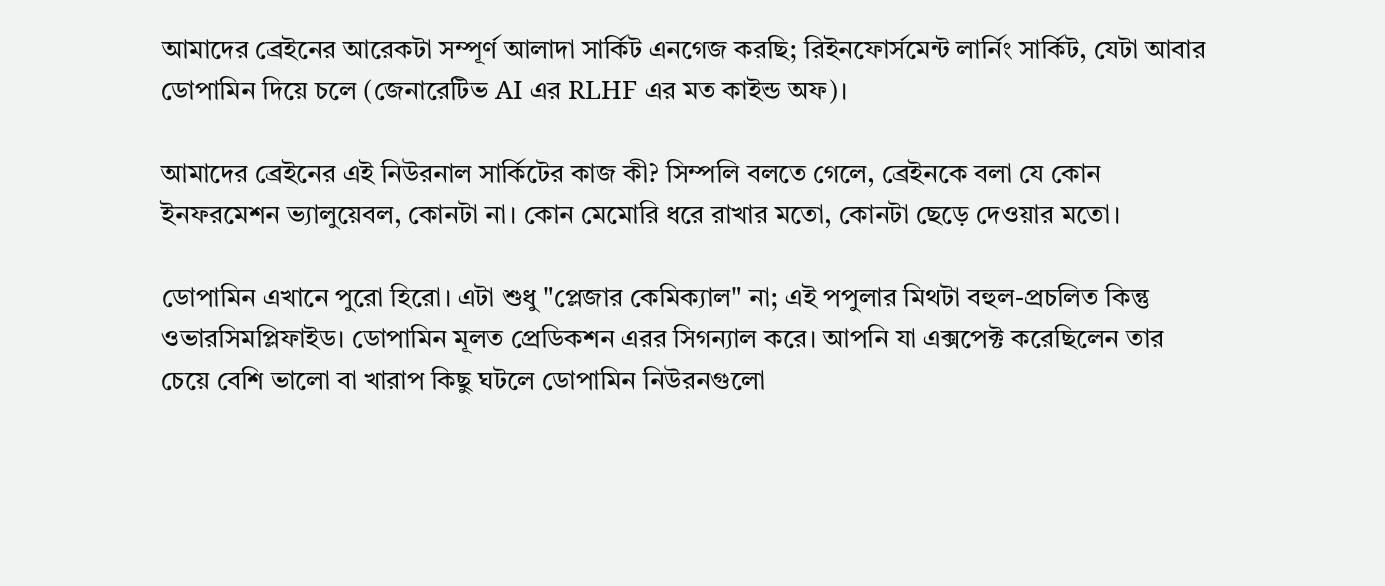আমাদের ব্রেইনের আরেকটা সম্পূর্ণ আলাদা সার্কিট এনগেজ করছি; রিইনফোর্সমেন্ট লার্নিং সার্কিট, যেটা আবার ডোপামিন দিয়ে চলে (জেনারেটিভ AI এর RLHF এর মত কাইন্ড অফ)।

আমাদের ব্রেইনের এই নিউরনাল সার্কিটের কাজ কী? সিম্পলি বলতে গেলে, ব্রেইনকে বলা যে কোন ইনফরমেশন ভ্যালুয়েবল, কোনটা না। কোন মেমোরি ধরে রাখার মতো, কোনটা ছেড়ে দেওয়ার মতো।

ডোপামিন এখানে পুরো হিরো। এটা শুধু "প্লেজার কেমিক্যাল" না; এই পপুলার মিথটা বহুল-প্রচলিত কিন্তু ওভারসিমপ্লিফাইড। ডোপামিন মূলত প্রেডিকশন এরর সিগন্যাল করে। আপনি যা এক্সপেক্ট করেছিলেন তার চেয়ে বেশি ভালো বা খারাপ কিছু ঘটলে ডোপামিন নিউরনগুলো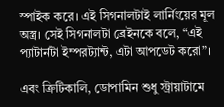স্পাইক করে। এই সিগনালটাই লার্নিংয়ের মূল অস্ত্র। সেই সিগনালটা ব্রেইনকে বলে, “এই প্যাটার্নটা ইম্পরট্যান্ট, এটা আপডেট করো”।

এবং ক্রিটিকালি, ডোপামিন শুধু স্ট্রায়াটামে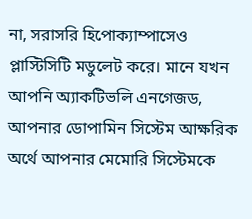না, সরাসরি হিপোক্যাম্পাসেও প্লাস্টিসিটি মডুলেট করে। মানে যখন আপনি অ্যাকটিভলি এনগেজড, আপনার ডোপামিন সিস্টেম আক্ষরিক অর্থে আপনার মেমোরি সিস্টেমকে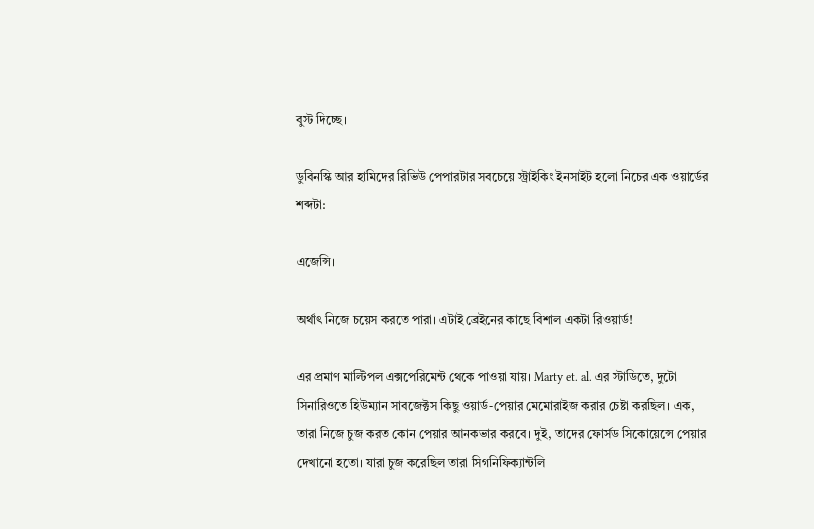বুস্ট দিচ্ছে।

ডুবিনস্কি আর হামিদের রিভিউ পেপারটার সবচেয়ে স্ট্রাইকিং ইনসাইট হলো নিচের এক ওয়ার্ডের শব্দটা:

এজেন্সি।

অর্থাৎ নিজে চয়েস করতে পারা। এটাই ব্রেইনের কাছে বিশাল একটা রিওয়ার্ড!

এর প্রমাণ মাল্টিপল এক্সপেরিমেন্ট থেকে পাওয়া যায়। Marty et. al. এর স্টাডিতে, দুটো সিনারিওতে হিউম্যান সাবজেক্টস কিছু ওয়ার্ড-পেয়ার মেমোরাইজ করার চেষ্টা করছিল। এক, তারা নিজে চুজ করত কোন পেয়ার আনকভার করবে। দুই, তাদের ফোর্সড সিকোয়েন্সে পেয়ার দেখানো হতো। যারা চুজ করেছিল তারা সিগনিফিক্যান্টলি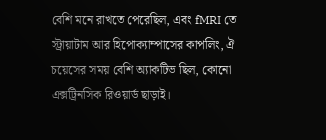বেশি মনে রাখতে পেরেছিল, এবং fMRI তে স্ট্রায়াটাম আর হিপোক্যাম্পাসের কাপলিং, ঐ চয়েসের সময় বেশি অ্যাকটিভ ছিল, কোনো এক্সট্রিনসিক রিওয়ার্ড ছাড়াই।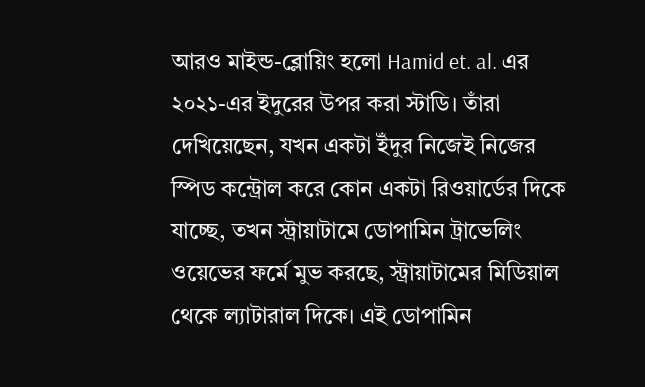আরও মাইন্ড-ব্লোয়িং হলো Hamid et. al. এর ২০২১-এর ইদুরের উপর করা স্টাডি। তাঁরা দেখিয়েছেন, যখন একটা ইঁদুর নিজেই নিজের স্পিড কন্ট্রোল করে কোন একটা রিওয়ার্ডের দিকে যাচ্ছে, তখন স্ট্রায়াটামে ডোপামিন ট্রাভেলিং ওয়েভের ফর্মে মুভ করছে, স্ট্রায়াটামের মিডিয়াল থেকে ল্যাটারাল দিকে। এই ডোপামিন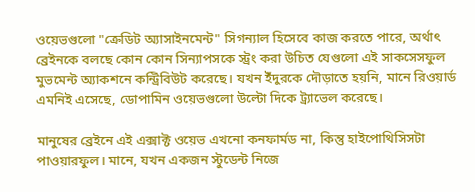ওয়েভগুলো "ক্রেডিট অ্যাসাইনমেন্ট" সিগন্যাল হিসেবে কাজ করতে পারে, অর্থাৎ ব্রেইনকে বলছে কোন কোন সিন্যাপসকে স্ট্রং করা উচিত যেগুলো এই সাকসেসফুল মুভমেন্ট অ্যাকশনে কন্ট্রিবিউট করেছে। যখন ইঁদুরকে দৌড়াতে হয়নি, মানে রিওয়ার্ড এমনিই এসেছে, ডোপামিন ওয়েভগুলো উল্টো দিকে ট্র্যাভেল করেছে।

মানুষের ব্রেইনে এই এক্সাক্ট ওয়েভ এখনো কনফার্মড না, কিন্তু হাইপোথিসিসটা পাওয়ারফুল। মানে, যখন একজন স্টুডেন্ট নিজে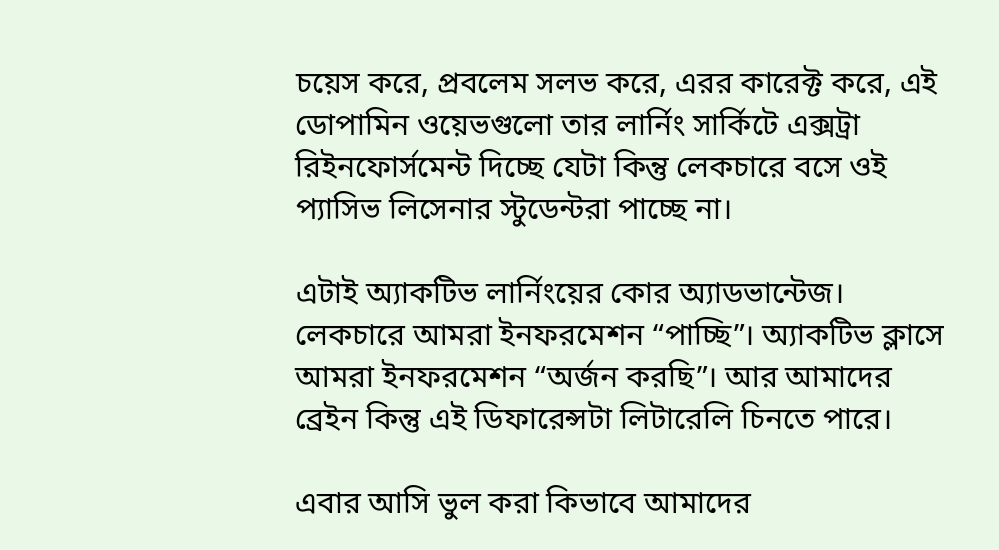চয়েস করে, প্রবলেম সলভ করে, এরর কারেক্ট করে, এই ডোপামিন ওয়েভগুলো তার লার্নিং সার্কিটে এক্সট্রা রিইনফোর্সমেন্ট দিচ্ছে যেটা কিন্তু লেকচারে বসে ওই প্যাসিভ লিসেনার স্টুডেন্টরা পাচ্ছে না।

এটাই অ্যাকটিভ লার্নিংয়ের কোর অ্যাডভান্টেজ। লেকচারে আমরা ইনফরমেশন “পাচ্ছি”। অ্যাকটিভ ক্লাসে আমরা ইনফরমেশন “অর্জন করছি”। আর আমাদের ব্রেইন কিন্তু এই ডিফারেন্সটা লিটারেলি চিনতে পারে।

এবার আসি ভুল করা কিভাবে আমাদের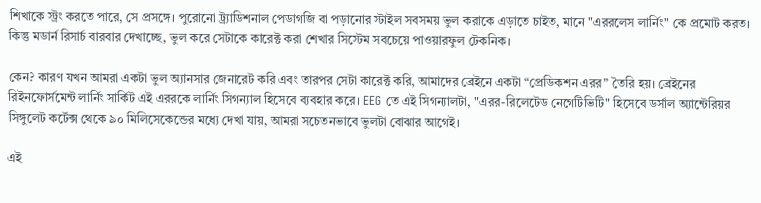শিখাকে স্ট্রং করতে পারে, সে প্রসঙ্গে। পুরোনো ট্র্যাডিশনাল পেডাগজি বা পড়ানোর স্টাইল সবসময় ভুল করাকে এড়াতে চাইত, মানে "এররলেস লার্নিং" কে প্রমোট করত। কিন্তু মডার্ন রিসার্চ বারবার দেখাচ্ছে, ভুল করে সেটাকে কারেক্ট করা শেখার সিস্টেম সবচেয়ে পাওয়ারফুল টেকনিক।

কেন? কারণ যখন আমরা একটা ভুল অ্যানসার জেনারেট করি এবং তারপর সেটা কারেক্ট করি, আমাদের ব্রেইনে একটা “প্রেডিকশন এরর” তৈরি হয়। ব্রেইনের রিইনফোর্সমেন্ট লার্নিং সার্কিট এই এররকে লার্নিং সিগন্যাল হিসেবে ব্যবহার করে। EEG তে এই সিগন্যালটা, "এরর-রিলেটেড নেগেটিভিটি" হিসেবে ডর্সাল অ্যান্টেরিয়র সিঙ্গুলেট কর্টেক্স থেকে ৯০ মিলিসেকেন্ডের মধ্যে দেখা যায়, আমরা সচেতনভাবে ভুলটা বোঝার আগেই।

এই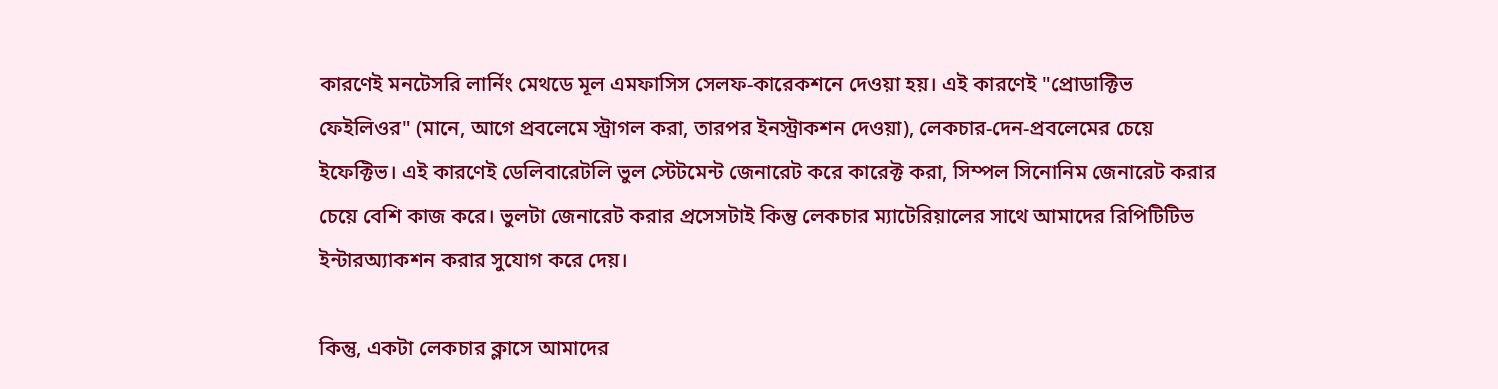কারণেই মনটেসরি লার্নিং মেথডে মূল এমফাসিস সেলফ-কারেকশনে দেওয়া হয়। এই কারণেই "প্রোডাক্টিভ ফেইলিওর" (মানে, আগে প্রবলেমে স্ট্রাগল করা, তারপর ইনস্ট্রাকশন দেওয়া), লেকচার-দেন-প্রবলেমের চেয়ে ইফেক্টিভ। এই কারণেই ডেলিবারেটলি ভুল স্টেটমেন্ট জেনারেট করে কারেক্ট করা, সিম্পল সিনোনিম জেনারেট করার চেয়ে বেশি কাজ করে। ভুলটা জেনারেট করার প্রসেসটাই কিন্তু লেকচার ম্যাটেরিয়ালের সাথে আমাদের রিপিটিটিভ ইন্টারঅ্যাকশন করার সুযোগ করে দেয়।

কিন্তু, একটা লেকচার ক্লাসে আমাদের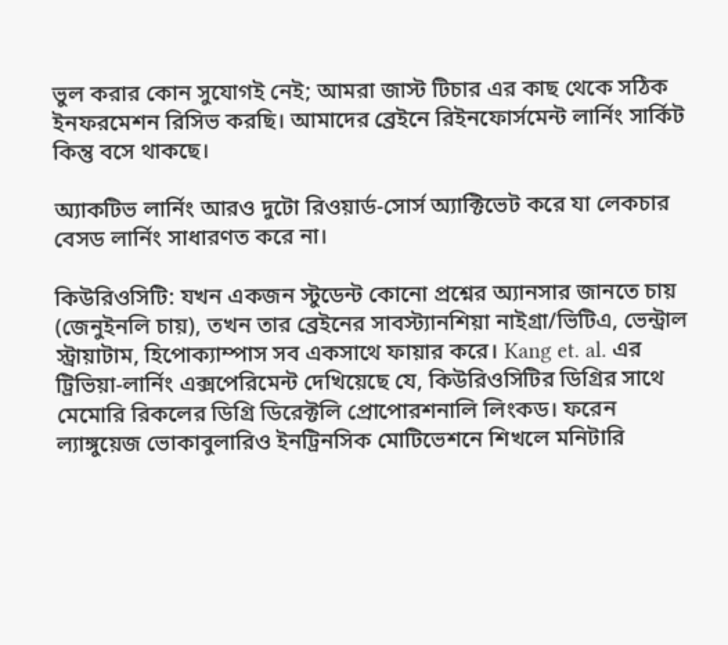ভুল করার কোন সুযোগই নেই; আমরা জাস্ট টিচার এর কাছ থেকে সঠিক ইনফরমেশন রিসিভ করছি। আমাদের ব্রেইনে রিইনফোর্সমেন্ট লার্নিং সার্কিট কিন্তু বসে থাকছে।

অ্যাকটিভ লার্নিং আরও দুটো রিওয়ার্ড-সোর্স অ্যাক্টিভেট করে যা লেকচার বেসড লার্নিং সাধারণত করে না।

কিউরিওসিটি: যখন একজন স্টুডেন্ট কোনো প্রশ্নের অ্যানসার জানতে চায় (জেনুইনলি চায়), তখন তার ব্রেইনের সাবস্ট্যানশিয়া নাইগ্রা/ভিটিএ, ভেন্ট্রাল স্ট্রায়াটাম, হিপোক্যাম্পাস সব একসাথে ফায়ার করে। Kang et. al. এর ট্রিভিয়া-লার্নিং এক্সপেরিমেন্ট দেখিয়েছে যে, কিউরিওসিটির ডিগ্রির সাথে মেমোরি রিকলের ডিগ্রি ডিরেক্টলি প্রোপোরশনালি লিংকড। ফরেন ল্যাঙ্গুয়েজ ভোকাবুলারিও ইনট্রিনসিক মোটিভেশনে শিখলে মনিটারি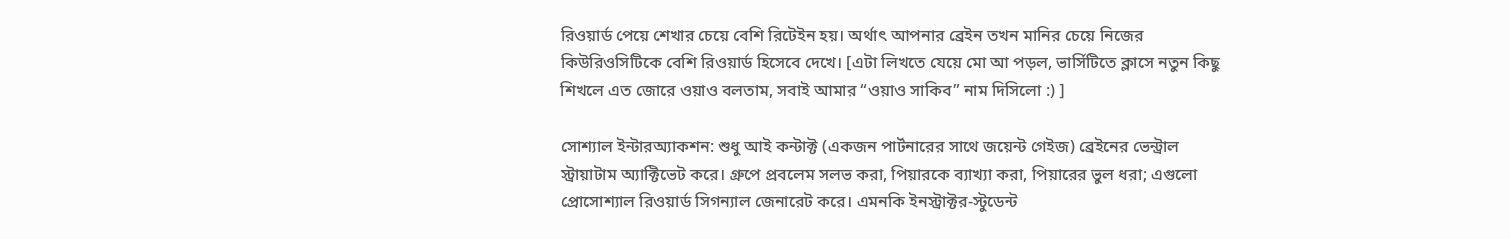রিওয়ার্ড পেয়ে শেখার চেয়ে বেশি রিটেইন হয়। অর্থাৎ আপনার ব্রেইন তখন মানির চেয়ে নিজের কিউরিওসিটিকে বেশি রিওয়ার্ড হিসেবে দেখে। [এটা লিখতে যেয়ে মো আ পড়ল, ভার্সিটিতে ক্লাসে নতুন কিছু শিখলে এত জোরে ওয়াও বলতাম, সবাই আমার “ওয়াও সাকিব” নাম দিসিলো :) ]

সোশ্যাল ইন্টারঅ্যাকশন: শুধু আই কন্টাক্ট (একজন পার্টনারের সাথে জয়েন্ট গেইজ) ব্রেইনের ভেন্ট্রাল স্ট্রায়াটাম অ্যাক্টিভেট করে। গ্রুপে প্রবলেম সলভ করা, পিয়ারকে ব্যাখ্যা করা, পিয়ারের ভুল ধরা; এগুলো প্রোসোশ্যাল রিওয়ার্ড সিগন্যাল জেনারেট করে। এমনকি ইনস্ট্রাক্টর-স্টুডেন্ট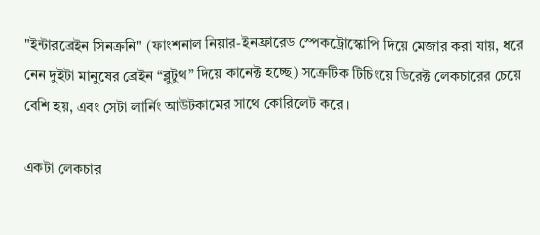"ইন্টারব্রেইন সিনক্রনি" (ফাংশনাল নিয়ার-ইনফ্রারেড স্পেকট্রোস্কোপি দিয়ে মেজার করা যায়, ধরে নেন দুইটা মানুষের ব্রেইন “ব্লুটুথ” দিয়ে কানেক্ট হচ্ছে) সক্রেটিক টিচিংয়ে ডিরেক্ট লেকচারের চেয়ে বেশি হয়, এবং সেটা লার্নিং আউটকামের সাথে কোরিলেট করে।

একটা লেকচার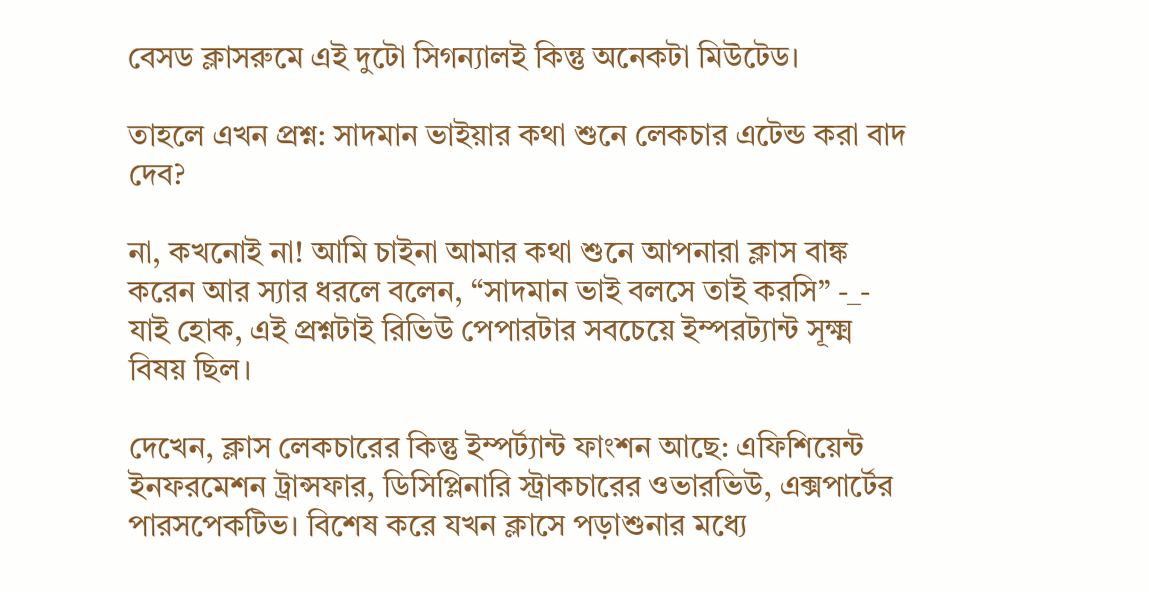বেসড ক্লাসরুমে এই দুটো সিগন্যালই কিন্তু অনেকটা মিউটেড।

তাহলে এখন প্রশ্ন: সাদমান ভাইয়ার কথা শুনে লেকচার এটেন্ড করা বাদ দেব?

না, কখনোই না! আমি চাইনা আমার কথা শুনে আপনারা ক্লাস বাঙ্ক করেন আর স্যার ধরলে বলেন, “সাদমান ভাই বলসে তাই করসি” -_- যাই হোক, এই প্রশ্নটাই রিভিউ পেপারটার সবচেয়ে ইম্পরট্যান্ট সূক্ষ্ম বিষয় ছিল।

দেখেন, ক্লাস লেকচারের কিন্তু ইম্পর্ট্যান্ট ফাংশন আছে: এফিশিয়েন্ট ইনফরমেশন ট্রান্সফার, ডিসিপ্লিনারি স্ট্রাকচারের ওভারভিউ, এক্সপার্টের পারসপেকটিভ। বিশেষ করে যখন ক্লাসে পড়াশুনার মধ্যে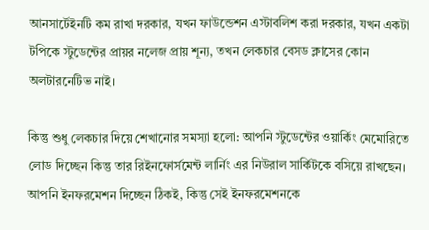আনসার্টেইনটি কম রাখা দরকার, যখন ফাউন্ডেশন এস্টাবলিশ করা দরকার, যখন একটা টপিকে স্টুডেন্টের প্রায়র নলেজ প্রায় শূন্য, তখন লেকচার বেসড ক্লাসের কোন অলটারনেটিভ নাই।

কিন্তু শুধু লেকচার দিয়ে শেখানোর সমস্যা হলো: আপনি স্টুডেন্টের ওয়ার্কিং মেমোরিতে লোড দিচ্ছেন কিন্তু তার রিইনফোর্সমেন্ট লার্নিং এর নিউরাল সার্কিটকে বসিয়ে রাখছেন। আপনি ইনফরমেশন দিচ্ছেন ঠিকই, কিন্তু সেই ইনফরমেশনকে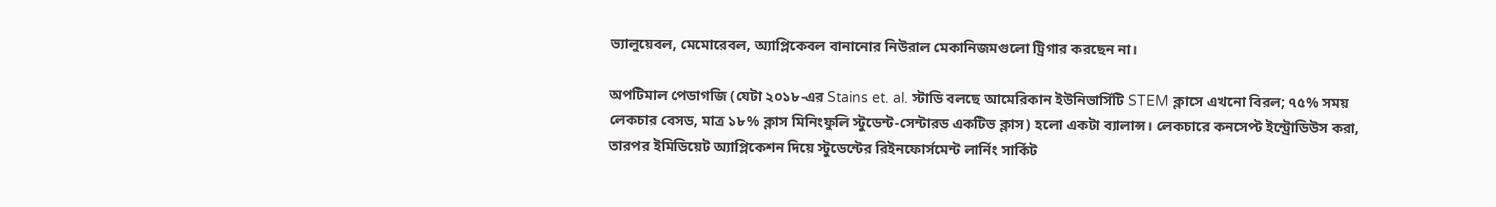ভ্যালুয়েবল, মেমোরেবল, অ্যাপ্লিকেবল বানানোর নিউরাল মেকানিজমগুলো ট্রিগার করছেন না।

অপটিমাল পেডাগজি (যেটা ২০১৮-এর Stains et. al. স্টাডি বলছে আমেরিকান ইউনিভার্সিটি STEM ক্লাসে এখনো বিরল; ৭৫% সময় লেকচার বেসড, মাত্র ১৮% ক্লাস মিনিংফুলি স্টুডেন্ট-সেন্টারড একটিভ ক্লাস) হলো একটা ব্যালান্স। লেকচারে কনসেপ্ট ইন্ট্রোডিউস করা, তারপর ইমিডিয়েট অ্যাপ্লিকেশন দিয়ে স্টুডেন্টের রিইনফোর্সমেন্ট লার্নিং সার্কিট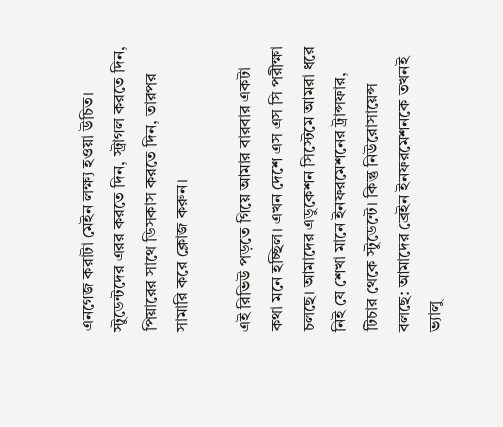এনগেজ করাটা মেইন লক্ষ্য হওয়া উচিত। স্টুডেন্টদের এরর করতে দিন, স্ট্রাগল করতে দিন, পিয়ারের সাথে ডিসকাস করতে দিন, তারপর সামারি করে ক্লোজ করুন।

এই রিভিউ পড়তে গিয়ে আমার বারবার একটা কথা মনে হচ্ছিল। এখন দেশে এস এস সি পরীক্ষা চলছে। আমাদের এডুকেশন সিস্টেমে আমরা ধরে নিই যে শেখা মানে ইনফরমেশনের ট্রান্সফার, টিচার থেকে স্টুডেন্টে। কিন্তু নিউরোসায়েন্স বলছে: আমাদের ব্রেইন ইনফরমেশনকে তখনই ভ্যালু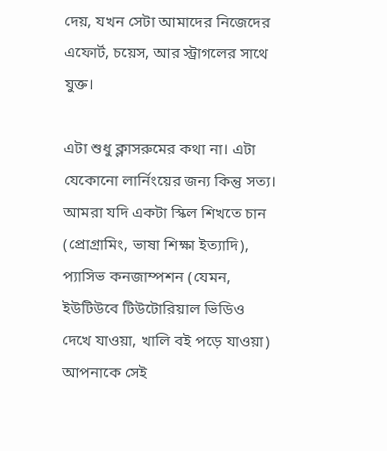দেয়, যখন সেটা আমাদের নিজেদের এফোর্ট, চয়েস, আর স্ট্রাগলের সাথে যুক্ত।

এটা শুধু ক্লাসরুমের কথা না। এটা যেকোনো লার্নিংয়ের জন্য কিন্তু সত্য। আমরা যদি একটা স্কিল শিখতে চান (প্রোগ্রামিং, ভাষা শিক্ষা ইত্যাদি), প্যাসিভ কনজাম্পশন (যেমন, ইউটিউবে টিউটোরিয়াল ভিডিও দেখে যাওয়া, খালি বই পড়ে যাওয়া) আপনাকে সেই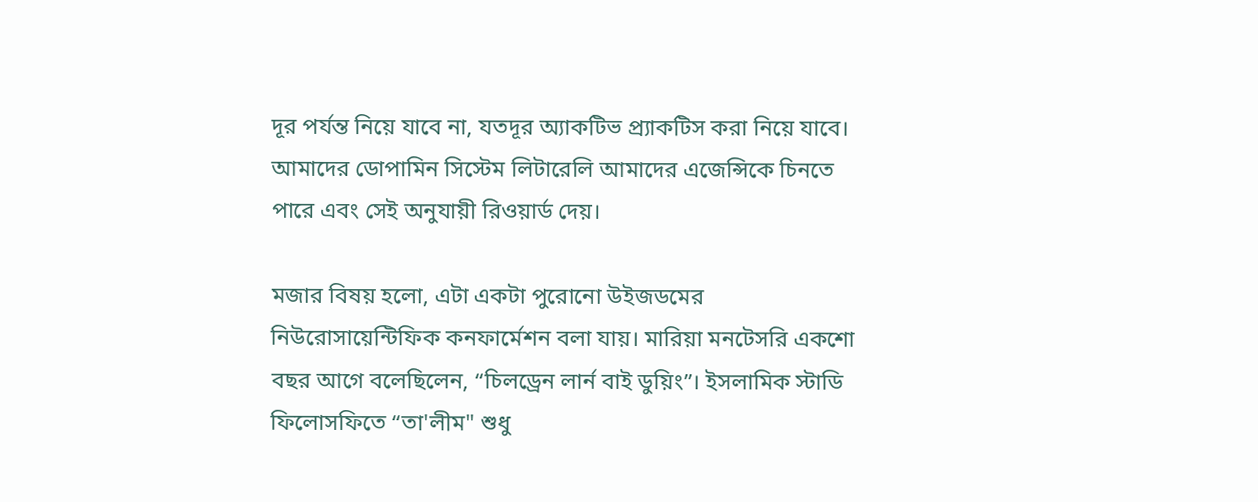দূর পর্যন্ত নিয়ে যাবে না, যতদূর অ্যাকটিভ প্র্যাকটিস করা নিয়ে যাবে। আমাদের ডোপামিন সিস্টেম লিটারেলি আমাদের এজেন্সিকে চিনতে পারে এবং সেই অনুযায়ী রিওয়ার্ড দেয়।

মজার বিষয় হলো, এটা একটা পুরোনো উইজডমের নিউরোসায়েন্টিফিক কনফার্মেশন বলা যায়। মারিয়া মনটেসরি একশো বছর আগে বলেছিলেন, “চিলড্রেন লার্ন বাই ডুয়িং”। ইসলামিক স্টাডি ফিলোসফিতে “তা'লীম" শুধু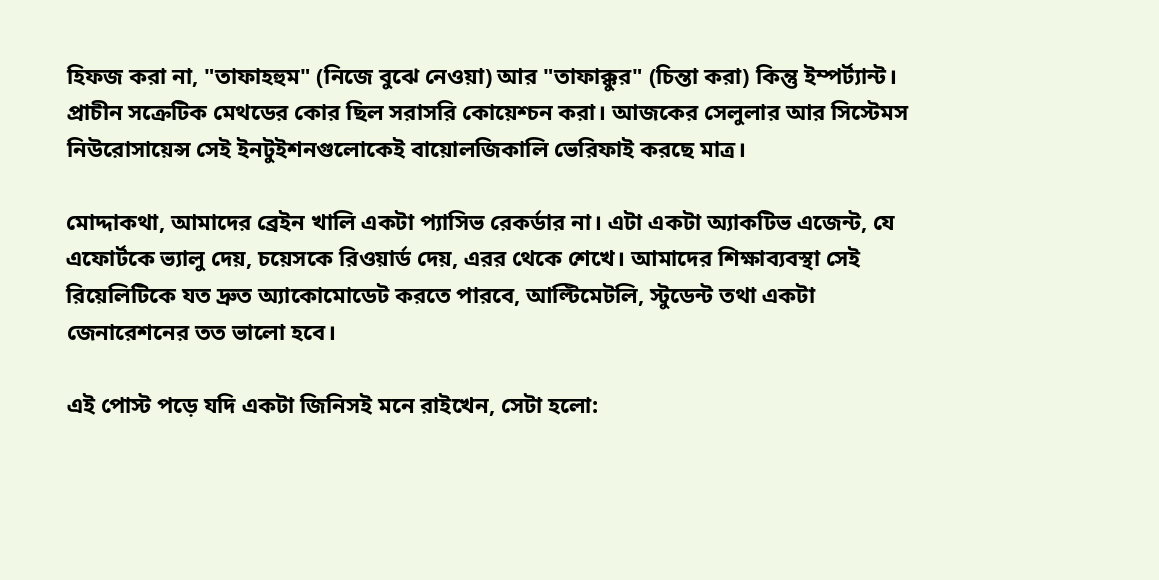হিফজ করা না, "তাফাহহুম" (নিজে বুঝে নেওয়া) আর "তাফাক্কুর" (চিন্তা করা) কিন্তু ইম্পর্ট্যান্ট। প্রাচীন সক্রেটিক মেথডের কোর ছিল সরাসরি কোয়েশ্চন করা। আজকের সেলুলার আর সিস্টেমস নিউরোসায়েন্স সেই ইনটুইশনগুলোকেই বায়োলজিকালি ভেরিফাই করছে মাত্র।

মোদ্দাকথা, আমাদের ব্রেইন খালি একটা প্যাসিভ রেকর্ডার না। এটা একটা অ্যাকটিভ এজেন্ট, যে এফোর্টকে ভ্যালু দেয়, চয়েসকে রিওয়ার্ড দেয়, এরর থেকে শেখে। আমাদের শিক্ষাব্যবস্থা সেই রিয়েলিটিকে যত দ্রুত অ্যাকোমোডেট করতে পারবে, আল্টিমেটলি, স্টুডেন্ট তথা একটা জেনারেশনের তত ভালো হবে।

এই পোস্ট পড়ে যদি একটা জিনিসই মনে রাইখেন, সেটা হলো: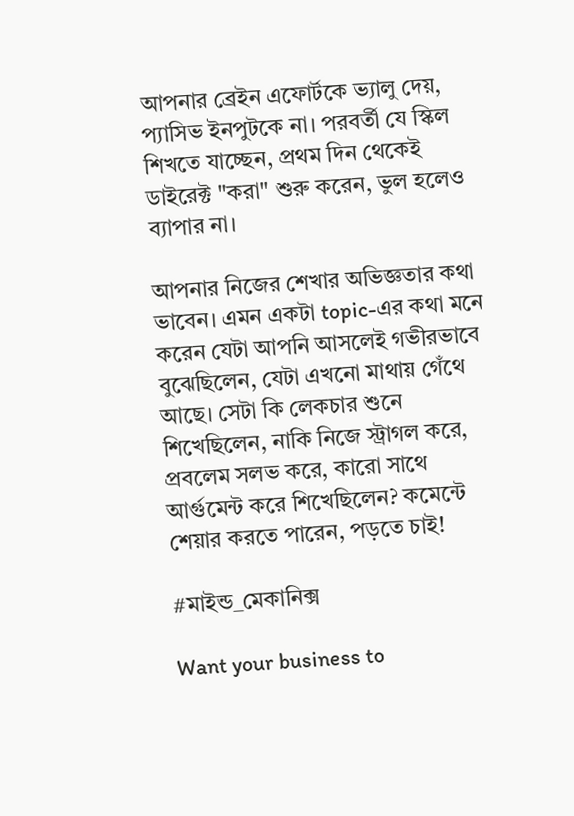আপনার ব্রেইন এফোর্টকে ভ্যালু দেয়, প্যাসিভ ইনপুটকে না। পরবর্তী যে স্কিল শিখতে যাচ্ছেন, প্রথম দিন থেকেই ডাইরেক্ট "করা" শুরু করেন, ভুল হলেও ব্যাপার না।

আপনার নিজের শেখার অভিজ্ঞতার কথা ভাবেন। এমন একটা topic-এর কথা মনে করেন যেটা আপনি আসলেই গভীরভাবে বুঝেছিলেন, যেটা এখনো মাথায় গেঁথে আছে। সেটা কি লেকচার শুনে শিখেছিলেন, নাকি নিজে স্ট্রাগল করে, প্রবলেম সলভ করে, কারো সাথে আর্গুমেন্ট করে শিখেছিলেন? কমেন্টে শেয়ার করতে পারেন, পড়তে চাই!

#মাইন্ড_মেকানিক্স

Want your business to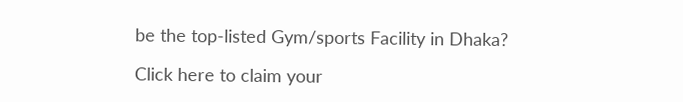be the top-listed Gym/sports Facility in Dhaka?

Click here to claim your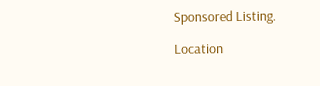Sponsored Listing.

Location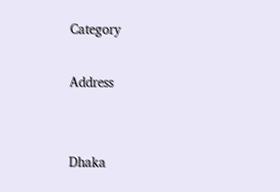Category

Address


Dhaka